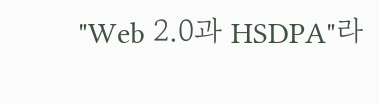"Web 2.0과 HSDPA"라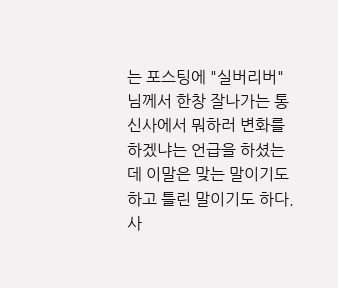는 포스팅에 "실버리버"님께서 한창 잘나가는 통신사에서 뭐하러 변화를 하겠냐는 언급을 하셨는데 이말은 맞는 말이기도 하고 틀린 말이기도 하다. 사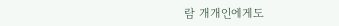람 개개인에게도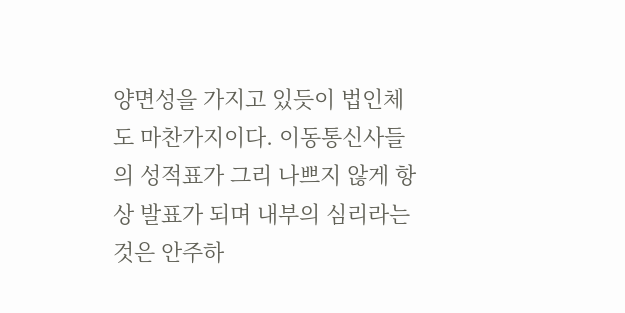양면성을 가지고 있듯이 법인체도 마찬가지이다. 이동통신사들의 성적표가 그리 나쁘지 않게 항상 발표가 되며 내부의 심리라는 것은 안주하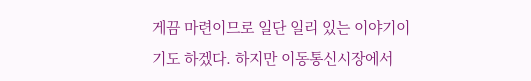게끔 마련이므로 일단 일리 있는 이야기이기도 하겠다. 하지만 이동통신시장에서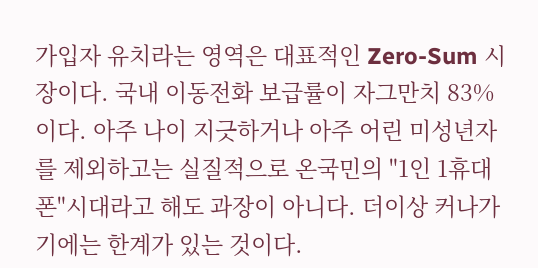가입자 유치라는 영역은 대표적인 Zero-Sum 시장이다. 국내 이동전화 보급률이 자그만치 83%이다. 아주 나이 지긋하거나 아주 어린 미성년자를 제외하고는 실질적으로 온국민의 "1인 1휴대폰"시대라고 해도 과장이 아니다. 더이상 커나가기에는 한계가 있는 것이다.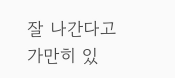잘 나간다고 가만히 있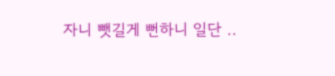자니 뺏길게 뻔하니 일단 ..